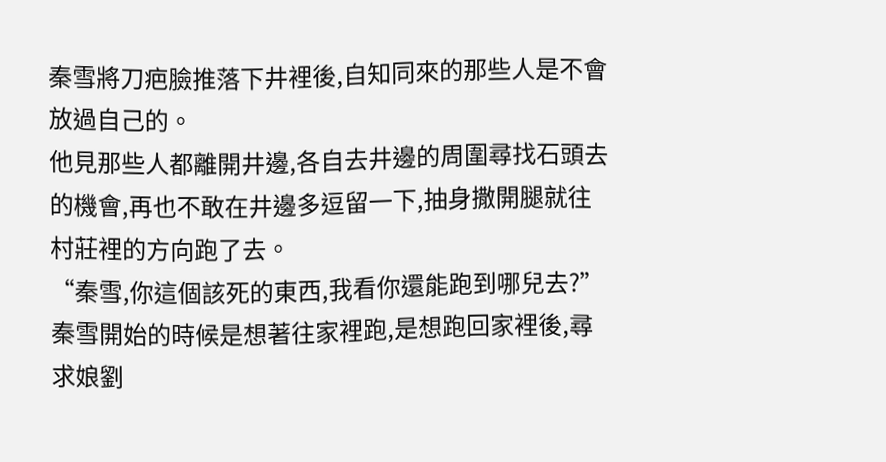秦雪將刀疤臉推落下井裡後,自知同來的那些人是不會放過自己的。
他見那些人都離開井邊,各自去井邊的周圍尋找石頭去的機會,再也不敢在井邊多逗留一下,抽身撒開腿就往村莊裡的方向跑了去。
“秦雪,你這個該死的東西,我看你還能跑到哪兒去?”
秦雪開始的時候是想著往家裡跑,是想跑回家裡後,尋求娘劉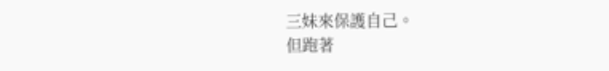三妹來保護自己。
但跑著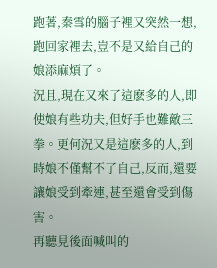跑著,秦雪的腦子裡又突然一想,跑回家裡去,豈不是又給自己的娘添麻煩了。
況且,現在又來了這麽多的人,即使娘有些功夫,但好手也難敵三拳。更何況又是這麽多的人,到時娘不僅幫不了自己,反而,還要讓娘受到牽連,甚至還會受到傷害。
再聽見後面喊叫的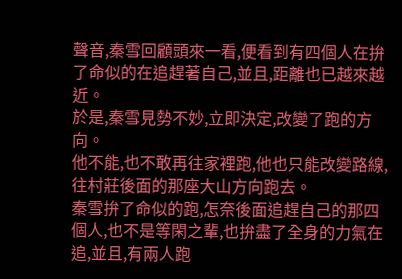聲音,秦雪回顧頭來一看,便看到有四個人在拚了命似的在追趕著自己,並且,距離也已越來越近。
於是,秦雪見勢不妙,立即決定,改變了跑的方向。
他不能,也不敢再往家裡跑,他也只能改變路線,往村莊後面的那座大山方向跑去。
秦雪拚了命似的跑,怎奈後面追趕自己的那四個人,也不是等閑之輩,也拚盡了全身的力氣在追,並且,有兩人跑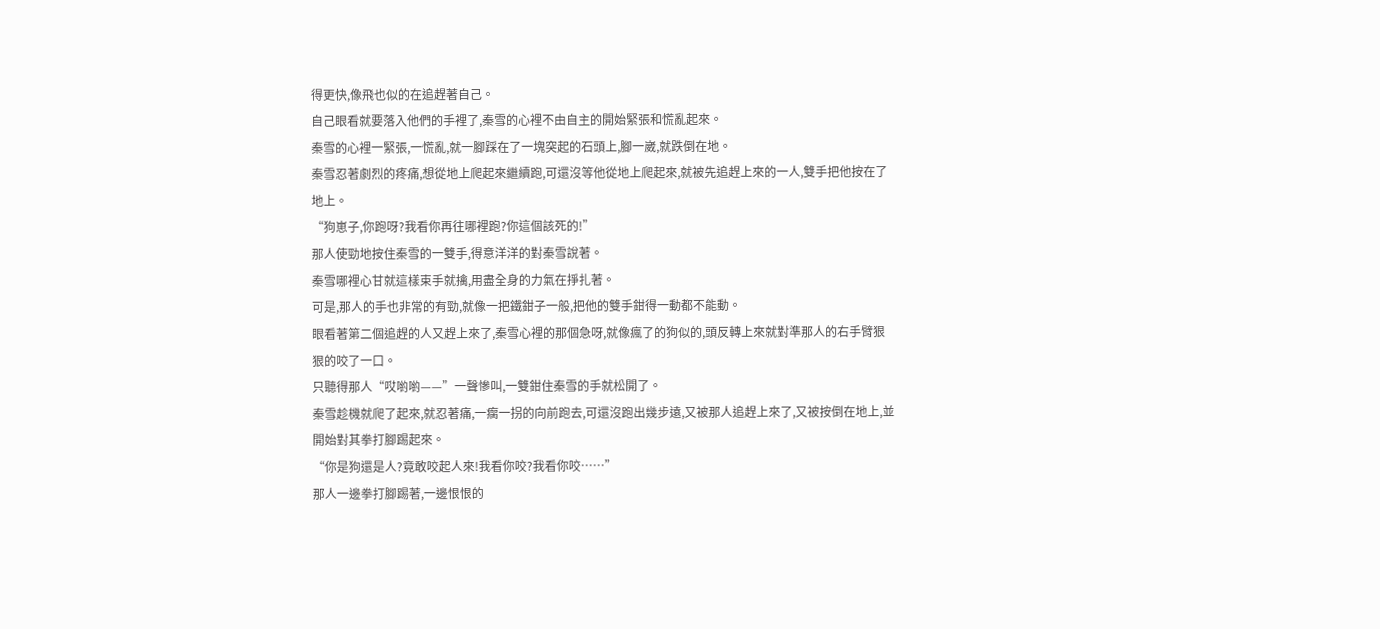得更快,像飛也似的在追趕著自己。
自己眼看就要落入他們的手裡了,秦雪的心裡不由自主的開始緊張和慌亂起來。
秦雪的心裡一緊張,一慌亂,就一腳踩在了一塊突起的石頭上,腳一崴,就跌倒在地。
秦雪忍著劇烈的疼痛,想從地上爬起來繼續跑,可還沒等他從地上爬起來,就被先追趕上來的一人,雙手把他按在了地上。
“狗崽子,你跑呀?我看你再往哪裡跑?你這個該死的!”
那人使勁地按住秦雪的一雙手,得意洋洋的對秦雪說著。
秦雪哪裡心甘就這樣束手就擒,用盡全身的力氣在掙扎著。
可是,那人的手也非常的有勁,就像一把鐵鉗子一般,把他的雙手鉗得一動都不能動。
眼看著第二個追趕的人又趕上來了,秦雪心裡的那個急呀,就像瘋了的狗似的,頭反轉上來就對準那人的右手臂狠狠的咬了一口。
只聽得那人“哎喲喲——”一聲慘叫,一雙鉗住秦雪的手就松開了。
秦雪趁機就爬了起來,就忍著痛,一瘸一拐的向前跑去,可還沒跑出幾步遠,又被那人追趕上來了,又被按倒在地上,並開始對其拳打腳踢起來。
“你是狗還是人?竟敢咬起人來!我看你咬?我看你咬……”
那人一邊拳打腳踢著,一邊恨恨的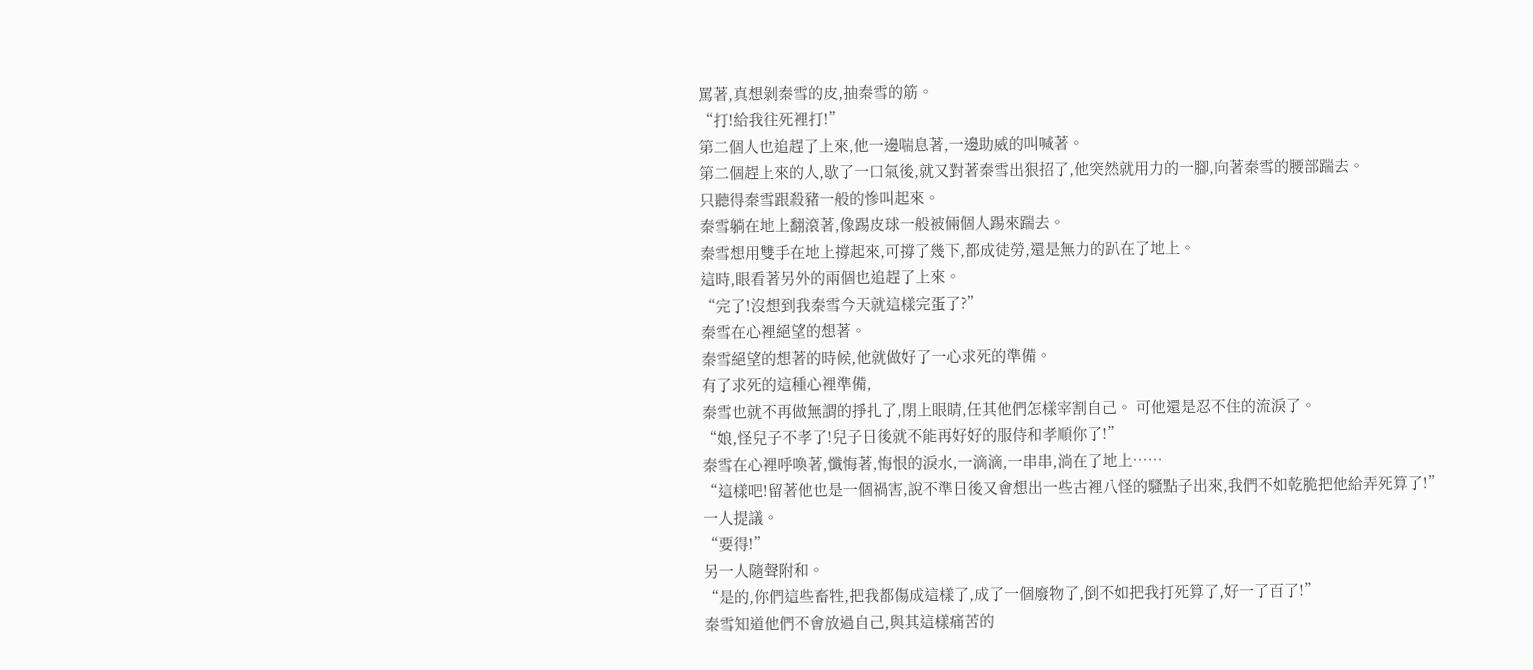罵著,真想剝秦雪的皮,抽秦雪的筋。
“打!給我往死裡打!”
第二個人也追趕了上來,他一邊喘息著,一邊助威的叫喊著。
第二個趕上來的人,歇了一口氣後,就又對著秦雪出狠招了,他突然就用力的一腳,向著秦雪的腰部踹去。
只聽得秦雪跟殺豬一般的慘叫起來。
秦雪躺在地上翻滾著,像踢皮球一般被倆個人踢來踹去。
秦雪想用雙手在地上撐起來,可撐了幾下,都成徒勞,還是無力的趴在了地上。
這時,眼看著另外的兩個也追趕了上來。
“完了!沒想到我秦雪今天就這樣完蛋了?”
秦雪在心裡絕望的想著。
秦雪絕望的想著的時候,他就做好了一心求死的準備。
有了求死的這種心裡準備,
秦雪也就不再做無謂的掙扎了,閉上眼睛,任其他們怎樣宰割自己。 可他還是忍不住的流淚了。
“娘,怪兒子不孝了!兒子日後就不能再好好的服侍和孝順你了!”
秦雪在心裡呼喚著,懺悔著,悔恨的淚水,一滴滴,一串串,淌在了地上……
“這樣吧!留著他也是一個禍害,說不準日後又會想出一些古裡八怪的騷點子出來,我們不如乾脆把他給弄死算了!”
一人提議。
“要得!”
另一人隨聲附和。
“是的,你們這些畜牲,把我都傷成這樣了,成了一個廢物了,倒不如把我打死算了,好一了百了!”
秦雪知道他們不會放過自己,與其這樣痛苦的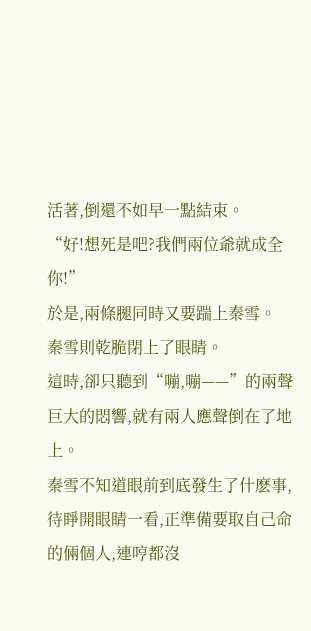活著,倒還不如早一點結束。
“好!想死是吧?我們兩位爺就成全你!”
於是,兩條腿同時又要踹上秦雪。
秦雪則乾脆閉上了眼睛。
這時,卻只聽到“嘣,嘣——”的兩聲巨大的悶響,就有兩人應聲倒在了地上。
秦雪不知道眼前到底發生了什麽事,待睜開眼睛一看,正準備要取自己命的倆個人,連哼都沒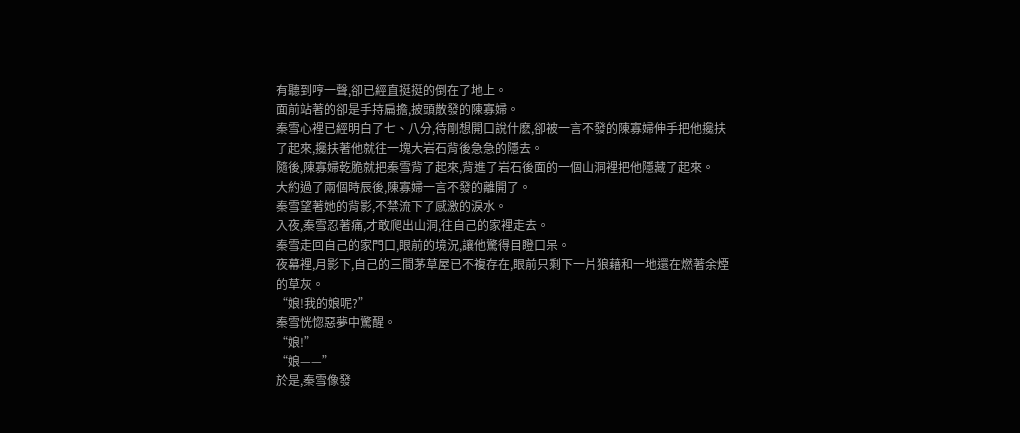有聽到哼一聲,卻已經直挺挺的倒在了地上。
面前站著的卻是手持扁擔,披頭散發的陳寡婦。
秦雪心裡已經明白了七、八分,待剛想開口說什麽,卻被一言不發的陳寡婦伸手把他攙扶了起來,攙扶著他就往一塊大岩石背後急急的隱去。
隨後,陳寡婦乾脆就把秦雪背了起來,背進了岩石後面的一個山洞裡把他隱藏了起來。
大約過了兩個時辰後,陳寡婦一言不發的離開了。
秦雪望著她的背影,不禁流下了感激的淚水。
入夜,秦雪忍著痛,才敢爬出山洞,往自己的家裡走去。
秦雪走回自己的家門口,眼前的境況,讓他驚得目瞪口呆。
夜幕裡,月影下,自己的三間茅草屋已不複存在,眼前只剩下一片狼藉和一地還在燃著余煙的草灰。
“娘!我的娘呢?”
秦雪恍惚惡夢中驚醒。
“娘!”
“娘——”
於是,秦雪像發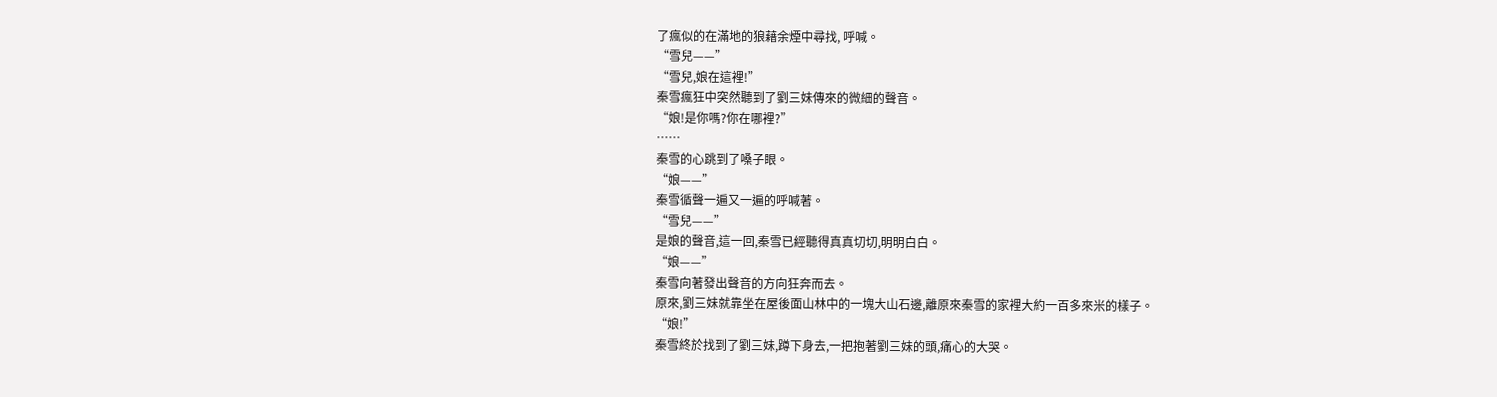了瘋似的在滿地的狼藉余煙中尋找, 呼喊。
“雪兒——”
“雪兒,娘在這裡!”
秦雪瘋狂中突然聽到了劉三妹傳來的微細的聲音。
“娘!是你嗎?你在哪裡?”
……
秦雪的心跳到了嗓子眼。
“娘——”
秦雪循聲一遍又一遍的呼喊著。
“雪兒——”
是娘的聲音,這一回,秦雪已經聽得真真切切,明明白白。
“娘——”
秦雪向著發出聲音的方向狂奔而去。
原來,劉三妹就靠坐在屋後面山林中的一塊大山石邊,離原來秦雪的家裡大約一百多來米的樣子。
“娘!”
秦雪終於找到了劉三妹,蹲下身去,一把抱著劉三妹的頭,痛心的大哭。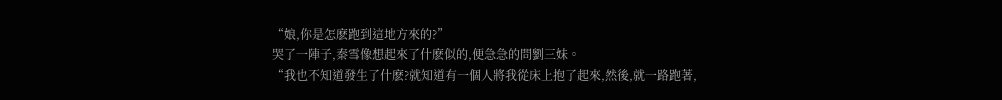“娘,你是怎麽跑到這地方來的?”
哭了一陣子,秦雪像想起來了什麽似的,便急急的問劉三妹。
“我也不知道發生了什麽?就知道有一個人將我從床上抱了起來,然後,就一路跑著,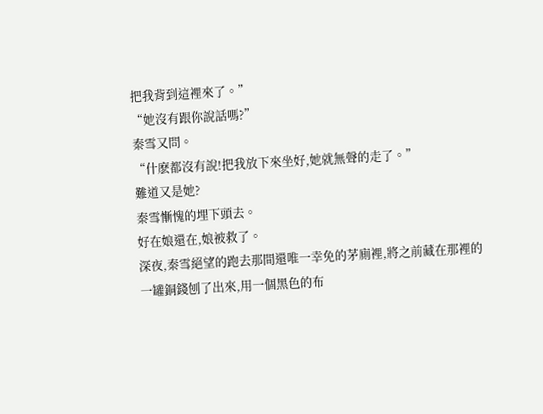把我背到這裡來了。”
“她沒有跟你說話嗎?”
秦雪又問。
“什麽都沒有說!把我放下來坐好,她就無聲的走了。”
難道又是她?
秦雪慚愧的埋下頭去。
好在娘還在,娘被救了。
深夜,秦雪絕望的跑去那間還唯一幸免的茅廁裡,將之前藏在那裡的一罐銅錢刨了出來,用一個黑色的布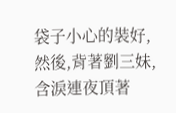袋子小心的裝好,然後,背著劉三妹,含淚連夜頂著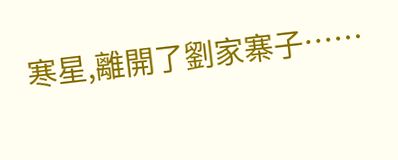寒星,離開了劉家寨子……